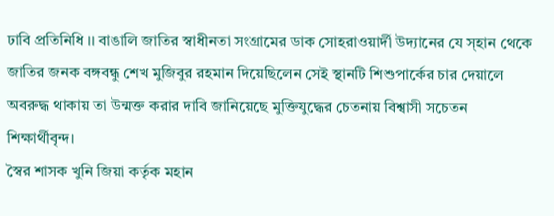ঢাবি প্রতিনিধি ।। বাঙালি জাতির স্বাধীনতা সংগ্রামের ডাক সোহরাওয়ার্দী উদ্যানের যে স্হান থেকে জাতির জনক বঙ্গবন্ধু শেখ মুজিবুর রহমান দিয়েছিলেন সেই স্থানটি শিশুপার্কের চার দেয়ালে অবরুদ্ধ থাকায় তা উন্মক্ত করার দাবি জানিয়েছে মুক্তিযুদ্ধের চেতনায় বিশ্বাসী সচেতন শিক্ষার্থীবৃন্দ।
স্বৈর শাসক খুনি জিয়া কর্তৃক মহান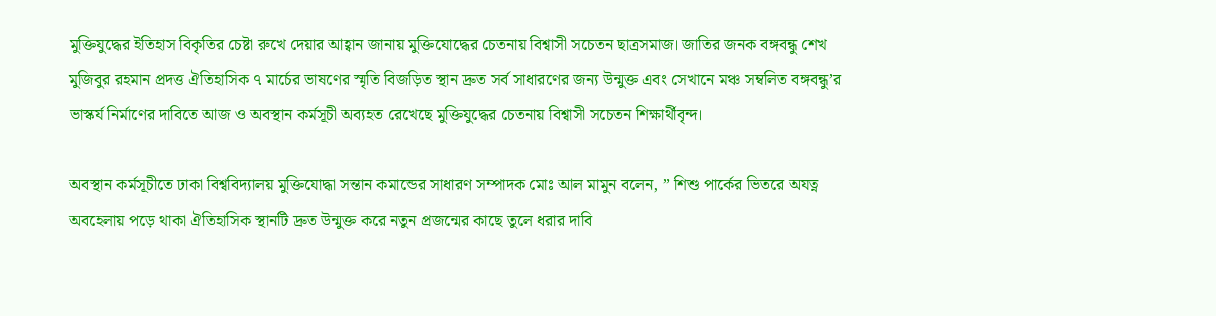মুক্তিযুদ্ধের ইতিহাস বিকৃতির চেষ্টা রুখে দেয়ার আহ্বান জানায় মুক্তিযোদ্ধের চেতনায় বিশ্বাসী সচেতন ছাত্রসমাজ। জাতির জনক বঙ্গবন্ধু শেখ মুজিবুর রহমান প্রদত্ত ঐতিহাসিক ৭ মার্চের ভাষণের স্মৃতি বিজড়িত স্থান দ্রুত সর্ব সাধারণের জন্য উন্মুক্ত এবং সেখানে মঞ্চ সম্বলিত বঙ্গবন্ধু’র ভাস্কর্য নির্মাণের দাবিতে আজ ও অবস্থান কর্মসূচী অব্যহত রেখেছে মুক্তিযুদ্ধের চেতনায় বিশ্বাসী সচেতন শিক্ষার্থীবৃন্দ।

অবস্থান কর্মসূচীতে ঢাকা বিশ্ববিদ্যালয় মুক্তিযোদ্ধা সন্তান কমান্ডের সাধারণ সম্পাদক মোঃ আল মামুন বলেন, ” শিশু পার্কের ভিতরে অযত্ন অবহেলায় পড়ে থাকা ঐতিহাসিক স্থানটি দ্রুত উন্মুক্ত করে নতুন প্রজন্মের কাছে তুলে ধরার দাবি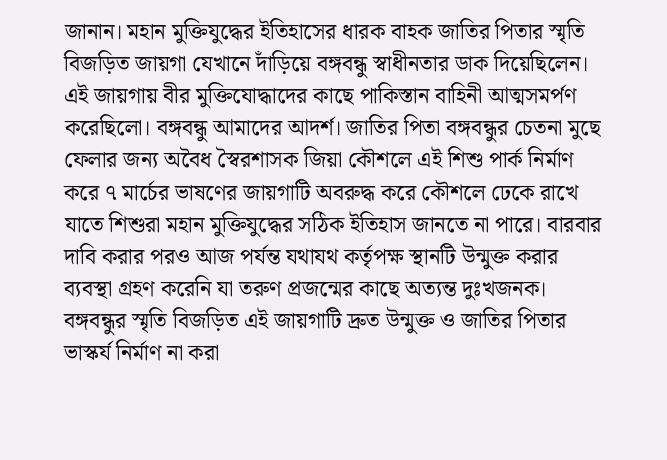জানান। মহান মুক্তিযুদ্ধের ইতিহাসের ধারক বাহক জাতির পিতার স্মৃতি বিজড়িত জায়গা যেখানে দাঁড়িয়ে বঙ্গবন্ধু স্বাধীনতার ডাক দিয়েছিলেন। এই জায়গায় বীর মুক্তিযোদ্ধাদের কাছে পাকিস্তান বাহিনী আত্মসমর্পণ করেছিলো। বঙ্গবন্ধু আমাদের আদর্শ। জাতির পিতা বঙ্গবন্ধুর চেতনা মুছে ফেলার জন্য অবৈধ স্বৈরশাসক জিয়া কৌশলে এই শিশু পার্ক নির্মাণ করে ৭ মার্চের ভাষণের জায়গাটি অবরুদ্ধ করে কৌশলে ঢেকে রাখে যাতে শিশুরা মহান মুক্তিযুদ্ধের সঠিক ইতিহাস জানতে না পারে। বারবার দাবি করার পরও আজ পর্যন্ত যথাযথ কর্তৃপক্ষ স্থানটি উন্মুক্ত করার ব্যবস্থা গ্রহণ করেনি যা তরুণ প্রজন্মের কাছে অত্যন্ত দুঃখজনক। বঙ্গবন্ধুর স্মৃতি বিজড়িত এই জায়গাটি দ্রুত উন্মুক্ত ও জাতির পিতার ভাস্কর্য নির্মাণ না করা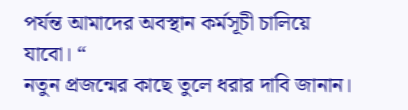পর্যন্ত আমাদের অবস্থান কর্মসূচী চালিয়ে যাবো। “
নতুন প্রজন্মের কাছে তুলে ধরার দাবি জানান।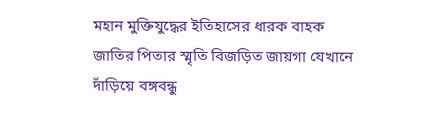মহান মুক্তিযুদ্ধের ইতিহাসের ধারক বাহক জাতির পিতার স্মৃতি বিজড়িত জায়গা যেখানে দাঁড়িয়ে বঙ্গবন্ধু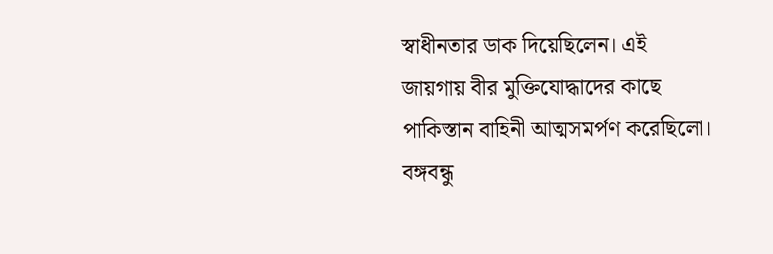স্বাধীনতার ডাক দিয়েছিলেন। এই জায়গায় বীর মুক্তিযোদ্ধাদের কাছে পাকিস্তান বাহিনী আত্মসমর্পণ করেছিলো। বঙ্গবন্ধু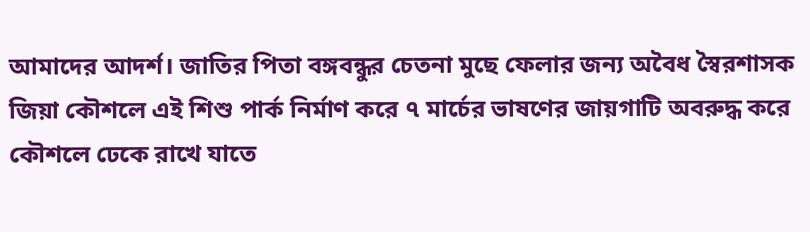আমাদের আদর্শ। জাতির পিতা বঙ্গবন্ধুর চেতনা মুছে ফেলার জন্য অবৈধ স্বৈরশাসক জিয়া কৌশলে এই শিশু পার্ক নির্মাণ করে ৭ মার্চের ভাষণের জায়গাটি অবরুদ্ধ করে কৌশলে ঢেকে রাখে যাতে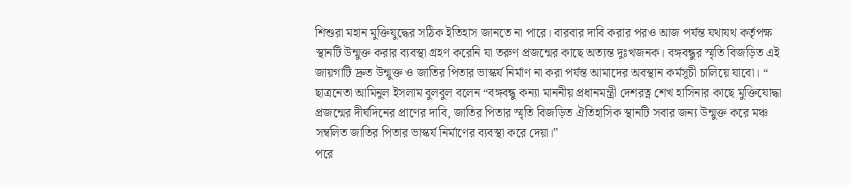শিশুরা মহান মুক্তিযুদ্ধের সঠিক ইতিহাস জানতে না পারে। বারবার দাবি করার পরও আজ পর্যন্ত যথাযথ কর্তৃপক্ষ স্থানটি উন্মুক্ত করার ব্যবস্থা গ্রহণ করেনি যা তরুণ প্রজন্মের কাছে অত্যন্ত দুঃখজনক। বঙ্গবন্ধুর স্মৃতি বিজড়িত এই জায়গাটি দ্রুত উন্মুক্ত ও জাতির পিতার ভাস্কর্য নির্মাণ না করা পর্যন্ত আমাদের অবস্থান কর্মসূচী চালিয়ে যাবো। “
ছাত্রনেতা আমিনুল ইসলাম বুলবুল বলেন “বঙ্গবন্ধু কন্যা মাননীয় প্রধানমন্ত্রী দেশরত্ন শেখ হাসিনার কাছে মুক্তিযোদ্ধা প্রজন্মের দীর্ঘদিনের প্রাণের দাবি, জাতির পিতার স্মৃতি বিজড়িত ঐতিহাসিক স্থানটি সবার জন্য উন্মুক্ত করে মঞ্চ সম্বলিত জাতির পিতার ভাস্কর্য নির্মাণের ব্যবস্থা করে দেয়া।”
পরে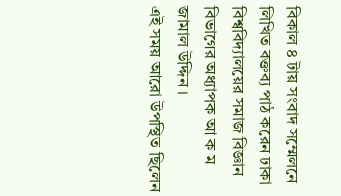বিকাল ৪ টায় সংবাদ সম্মেলনে লিখিত বক্তব্য পাঠ করেন ঢাকা বিশ্ববিদ্যালয়ের সমাজ বিজ্ঞান বিভাগের অধ্যাপক আ ক ম জামাল উদ্দিন ।
এই সময় আরো উপস্থিত ছিলেন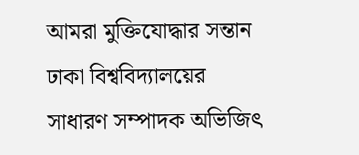আমরা মুক্তিযোদ্ধার সন্তান ঢাকা বিশ্ববিদ্যালয়ের সাধারণ সম্পাদক অভিজিৎ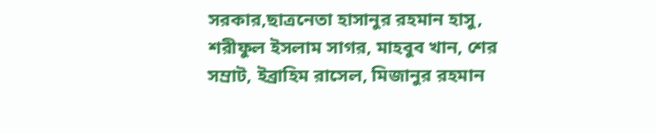সরকার,ছাত্রনেতা হাসানুর রহমান হাসু, শরীফুল ইসলাম সাগর, মাহবুব খান, শের সম্রাট, ইব্রাহিম রাসেল, মিজানুর রহমান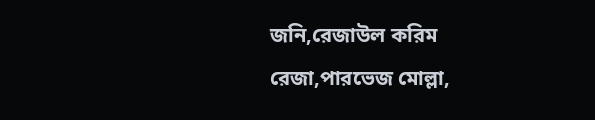জনি,রেজাউল করিম রেজা,পারভেজ মোল্লা,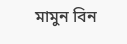মামুন বিন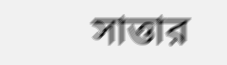সাত্তার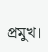প্রমুখ।